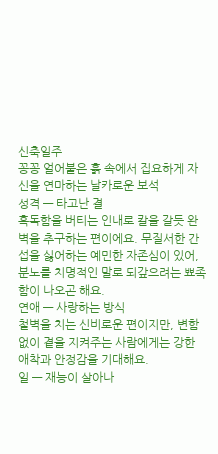신축일주
꽁꽁 얼어붙은 흙 속에서 집요하게 자신을 연마하는 날카로운 보석
성격 — 타고난 결
혹독함을 버티는 인내로 칼을 갈듯 완벽을 추구하는 편이에요. 무질서한 간섭을 싫어하는 예민한 자존심이 있어, 분노를 치명적인 말로 되갚으려는 뾰족함이 나오곤 해요.
연애 — 사랑하는 방식
철벽을 치는 신비로운 편이지만, 변함없이 곁을 지켜주는 사람에게는 강한 애착과 안정감을 기대해요.
일 — 재능이 살아나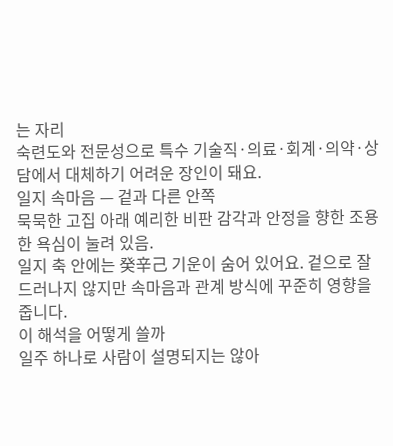는 자리
숙련도와 전문성으로 특수 기술직·의료·회계·의약·상담에서 대체하기 어려운 장인이 돼요.
일지 속마음 — 겉과 다른 안쪽
묵묵한 고집 아래 예리한 비판 감각과 안정을 향한 조용한 욕심이 눌려 있음.
일지 축 안에는 癸辛己 기운이 숨어 있어요. 겉으로 잘 드러나지 않지만 속마음과 관계 방식에 꾸준히 영향을 줍니다.
이 해석을 어떻게 쓸까
일주 하나로 사람이 설명되지는 않아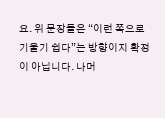요. 위 문장들은 “이런 쪽으로 기울기 쉽다”는 방향이지 확정이 아닙니다. 나머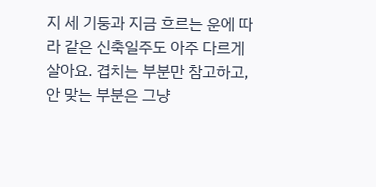지 세 기둥과 지금 흐르는 운에 따라 같은 신축일주도 아주 다르게 살아요. 겹치는 부분만 참고하고, 안 맞는 부분은 그냥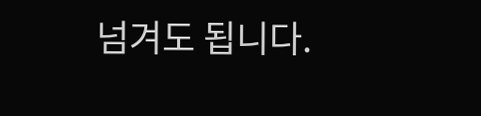넘겨도 됩니다.